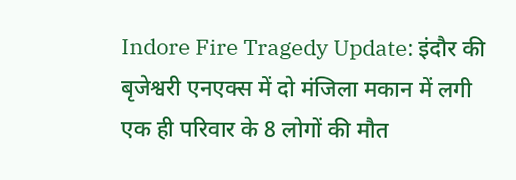Indore Fire Tragedy Update: इंदौर की बृजेश्वरी एनएक्स में दो मंजिला मकान में लगी एक ही परिवार के 8 लोगों की मौत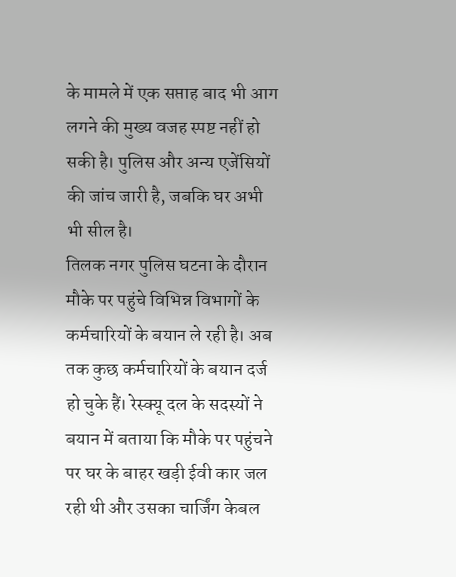के मामले में एक सप्ताह बाद भी आग लगने की मुख्य वजह स्पष्ट नहीं हो सकी है। पुलिस और अन्य एजेंसियों की जांच जारी है, जबकि घर अभी भी सील है।
तिलक नगर पुलिस घटना के दौरान मौके पर पहुंचे विभिन्न विभागों के कर्मचारियों के बयान ले रही है। अब तक कुछ कर्मचारियों के बयान दर्ज हो चुके हैं। रेस्क्यू दल के सदस्यों ने बयान में बताया कि मौके पर पहुंचने पर घर के बाहर खड़ी ईवी कार जल रही थी और उसका चार्जिंग केबल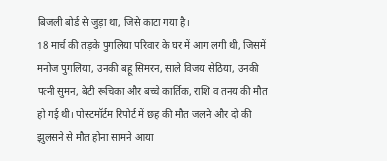बिजली बोर्ड से जुड़ा था, जिसे काटा गया है।
18 मार्च की तड़के पुगलिया परिवार के घर में आग लगी थी, जिसमें मनोज पुगलिया, उनकी बहू सिमरन, साले विजय सेठिया, उनकी पत्नी सुमन, बेटी रूचिका और बच्चे कार्तिक, राशि व तनय की मौत हो गई थी। पोस्टमॉर्टम रिपोर्ट में छह की मौत जलने और दो की झुलसने से मौत होना सामने आया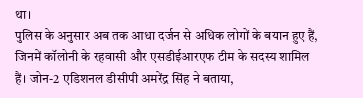था।
पुलिस के अनुसार अब तक आधा दर्जन से अधिक लोगों के बयान हुए हैं, जिनमें कॉलोनी के रहवासी और एसडीईआरएफ टीम के सदस्य शामिल हैं। जोन-2 एडिशनल डीसीपी अमरेंद्र सिंह ने बताया,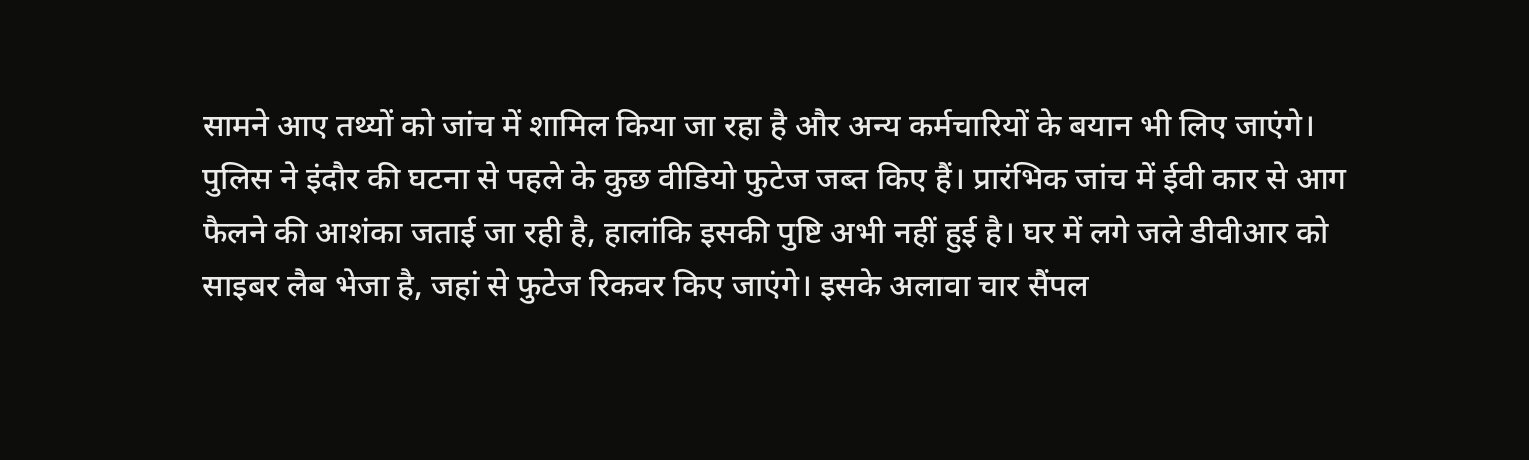सामने आए तथ्यों को जांच में शामिल किया जा रहा है और अन्य कर्मचारियों के बयान भी लिए जाएंगे।
पुलिस ने इंदौर की घटना से पहले के कुछ वीडियो फुटेज जब्त किए हैं। प्रारंभिक जांच में ईवी कार से आग फैलने की आशंका जताई जा रही है, हालांकि इसकी पुष्टि अभी नहीं हुई है। घर में लगे जले डीवीआर को साइबर लैब भेजा है, जहां से फुटेज रिकवर किए जाएंगे। इसके अलावा चार सैंपल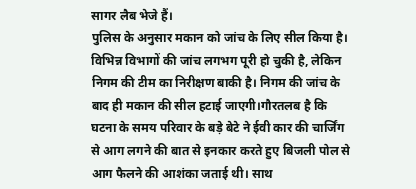सागर लैब भेजे हैं।
पुलिस के अनुसार मकान को जांच के लिए सील किया है। विभिन्न विभागों की जांच लगभग पूरी हो चुकी है, लेकिन निगम की टीम का निरीक्षण बाकी है। निगम की जांच के बाद ही मकान की सील हटाई जाएगी।गौरतलब है कि घटना के समय परिवार के बड़े बेटे ने ईवी कार की चार्जिंग से आग लगने की बात से इनकार करते हुए बिजली पोल से आग फैलने की आशंका जताई थी। साथ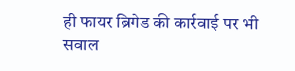ही फायर ब्रिगेड की कार्रवाई पर भी सवाल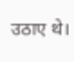उठाए थे।